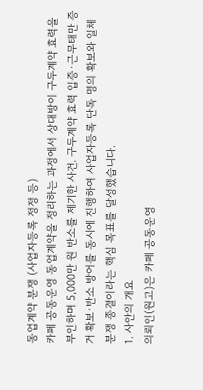동업계약 분쟁 (사업자등록 정정 등)
카페 공동운영 동업계약을 정리하는 과정에서 상대방이 구두계약 효력을 부인하며 5,000만 원 반소를 제기한 사건. 구두계약 효력 입증·근무태만 증거 확보·반소 방어를 동시에 진행하여 사업자등록 단독 명의 확보와 일체 분쟁 종결이라는 핵심 목표를 달성했습니다.
1. 사안의 개요
의뢰인(원고)은 카페 공동운영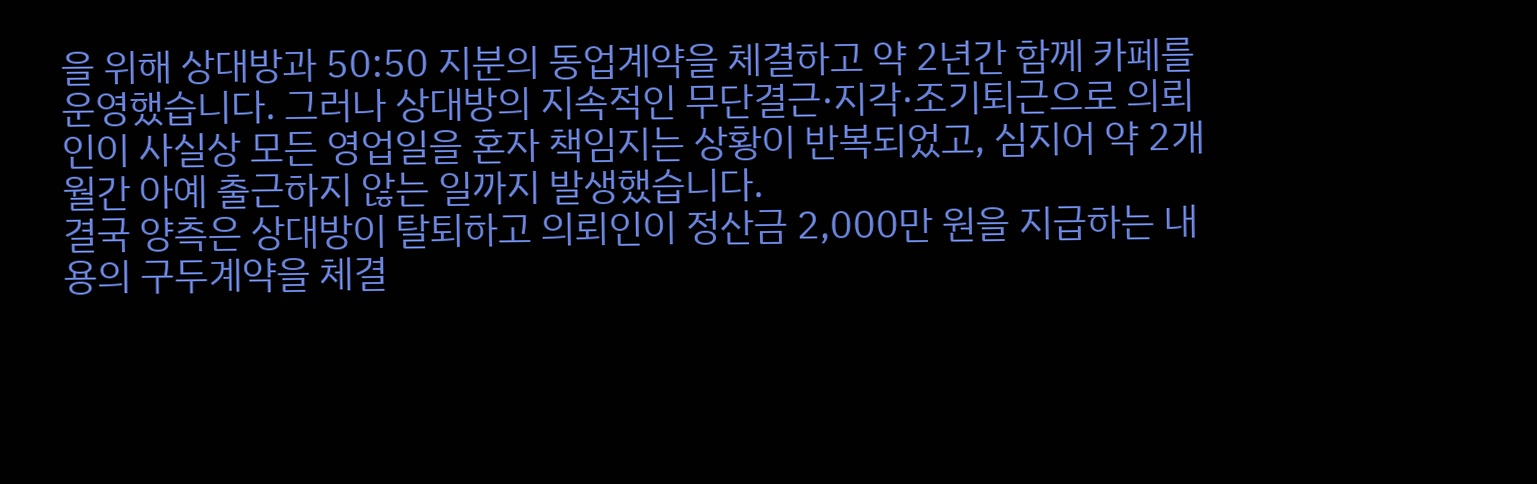을 위해 상대방과 50:50 지분의 동업계약을 체결하고 약 2년간 함께 카페를 운영했습니다. 그러나 상대방의 지속적인 무단결근·지각·조기퇴근으로 의뢰인이 사실상 모든 영업일을 혼자 책임지는 상황이 반복되었고, 심지어 약 2개월간 아예 출근하지 않는 일까지 발생했습니다.
결국 양측은 상대방이 탈퇴하고 의뢰인이 정산금 2,000만 원을 지급하는 내용의 구두계약을 체결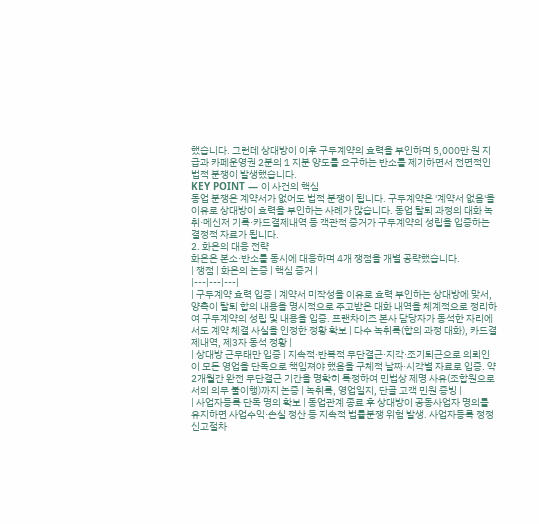했습니다. 그런데 상대방이 이후 구두계약의 효력을 부인하며 5,000만 원 지급과 카페운영권 2분의 1 지분 양도를 요구하는 반소를 제기하면서 전면적인 법적 분쟁이 발생했습니다.
KEY POINT — 이 사건의 핵심
동업 분쟁은 계약서가 없어도 법적 분쟁이 됩니다. 구두계약은 '계약서 없음'을 이유로 상대방이 효력을 부인하는 사례가 많습니다. 동업 탈퇴 과정의 대화 녹취·메신저 기록·카드결제내역 등 객관적 증거가 구두계약의 성립을 입증하는 결정적 자료가 됩니다.
2. 화온의 대응 전략
화온은 본소·반소를 동시에 대응하며 4개 쟁점을 개별 공략했습니다.
| 쟁점 | 화온의 논증 | 핵심 증거 |
|---|---|---|
| 구두계약 효력 입증 | 계약서 미작성을 이유로 효력 부인하는 상대방에 맞서, 양측이 탈퇴 합의 내용을 명시적으로 주고받은 대화 내역을 체계적으로 정리하여 구두계약의 성립 및 내용을 입증. 프랜차이즈 본사 담당자가 동석한 자리에서도 계약 체결 사실을 인정한 정황 확보 | 다수 녹취록(합의 과정 대화), 카드결제내역, 제3자 동석 정황 |
| 상대방 근무태만 입증 | 지속적·반복적 무단결근·지각·조기퇴근으로 의뢰인이 모든 영업을 단독으로 책임져야 했음을 구체적 날짜·시각별 자료로 입증. 약 2개월간 완전 무단결근 기간을 명확히 특정하여 민법상 제명 사유(조합원으로서의 의무 불이행)까지 논증 | 녹취록, 영업일지, 단골 고객 민원 증빙 |
| 사업자등록 단독 명의 확보 | 동업관계 종료 후 상대방이 공동사업자 명의를 유지하면 사업수익·손실 정산 등 지속적 법률분쟁 위험 발생. 사업자등록 정정신고절차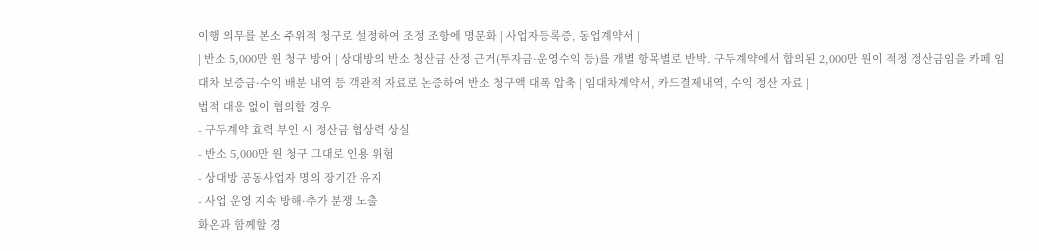이행 의무를 본소 주위적 청구로 설정하여 조정 조항에 명문화 | 사업자등록증, 동업계약서 |
| 반소 5,000만 원 청구 방어 | 상대방의 반소 청산금 산정 근거(투자금·운영수익 등)를 개별 항목별로 반박. 구두계약에서 합의된 2,000만 원이 적정 정산금임을 카페 임대차 보증금·수익 배분 내역 등 객관적 자료로 논증하여 반소 청구액 대폭 압축 | 임대차계약서, 카드결제내역, 수익 정산 자료 |
법적 대응 없이 협의할 경우
- 구두계약 효력 부인 시 정산금 협상력 상실
- 반소 5,000만 원 청구 그대로 인용 위험
- 상대방 공동사업자 명의 장기간 유지
- 사업 운영 지속 방해·추가 분쟁 노출
화온과 함께할 경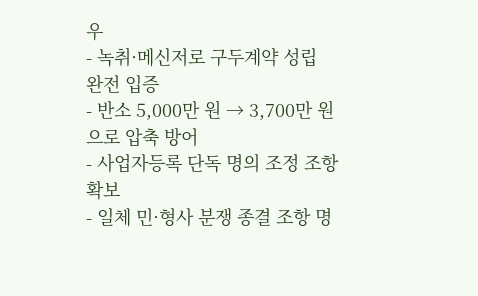우
- 녹취·메신저로 구두계약 성립 완전 입증
- 반소 5,000만 원 → 3,700만 원으로 압축 방어
- 사업자등록 단독 명의 조정 조항 확보
- 일체 민·형사 분쟁 종결 조항 명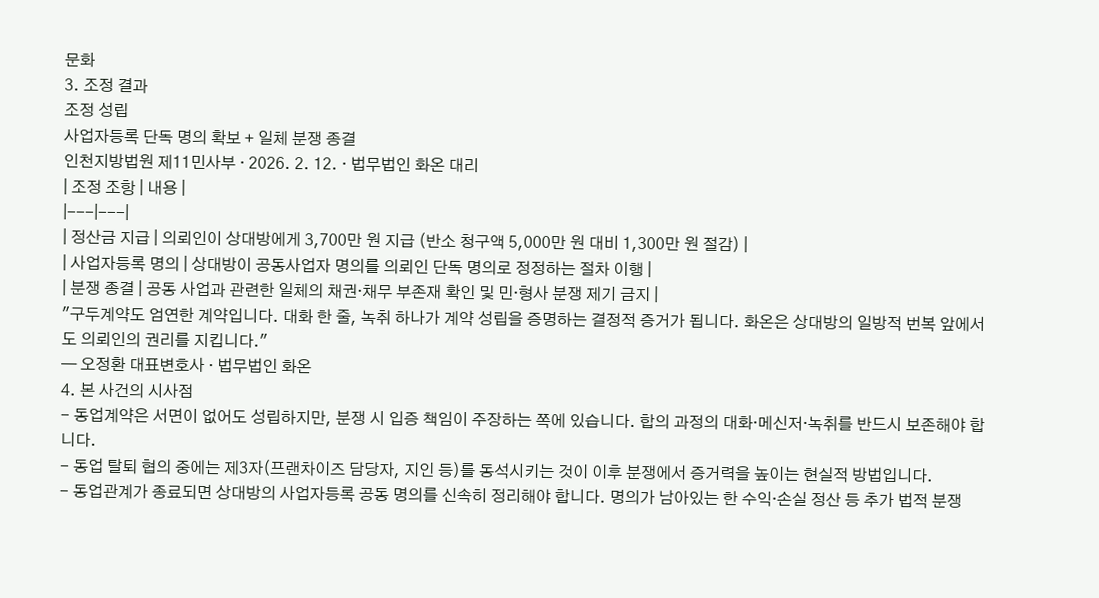문화
3. 조정 결과
조정 성립
사업자등록 단독 명의 확보 + 일체 분쟁 종결
인천지방법원 제11민사부 · 2026. 2. 12. · 법무법인 화온 대리
| 조정 조항 | 내용 |
|---|---|
| 정산금 지급 | 의뢰인이 상대방에게 3,700만 원 지급 (반소 청구액 5,000만 원 대비 1,300만 원 절감) |
| 사업자등록 명의 | 상대방이 공동사업자 명의를 의뢰인 단독 명의로 정정하는 절차 이행 |
| 분쟁 종결 | 공동 사업과 관련한 일체의 채권·채무 부존재 확인 및 민·형사 분쟁 제기 금지 |
"구두계약도 엄연한 계약입니다. 대화 한 줄, 녹취 하나가 계약 성립을 증명하는 결정적 증거가 됩니다. 화온은 상대방의 일방적 번복 앞에서도 의뢰인의 권리를 지킵니다."
— 오정환 대표변호사 · 법무법인 화온
4. 본 사건의 시사점
- 동업계약은 서면이 없어도 성립하지만, 분쟁 시 입증 책임이 주장하는 쪽에 있습니다. 합의 과정의 대화·메신저·녹취를 반드시 보존해야 합니다.
- 동업 탈퇴 협의 중에는 제3자(프랜차이즈 담당자, 지인 등)를 동석시키는 것이 이후 분쟁에서 증거력을 높이는 현실적 방법입니다.
- 동업관계가 종료되면 상대방의 사업자등록 공동 명의를 신속히 정리해야 합니다. 명의가 남아있는 한 수익·손실 정산 등 추가 법적 분쟁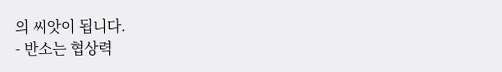의 씨앗이 됩니다.
- 반소는 협상력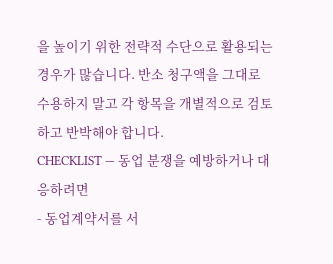을 높이기 위한 전략적 수단으로 활용되는 경우가 많습니다. 반소 청구액을 그대로 수용하지 말고 각 항목을 개별적으로 검토하고 반박해야 합니다.
CHECKLIST — 동업 분쟁을 예방하거나 대응하려면
- 동업계약서를 서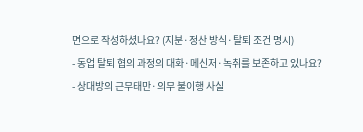면으로 작성하셨나요? (지분·정산 방식·탈퇴 조건 명시)
- 동업 탈퇴 협의 과정의 대화·메신저·녹취를 보존하고 있나요?
- 상대방의 근무태만·의무 불이행 사실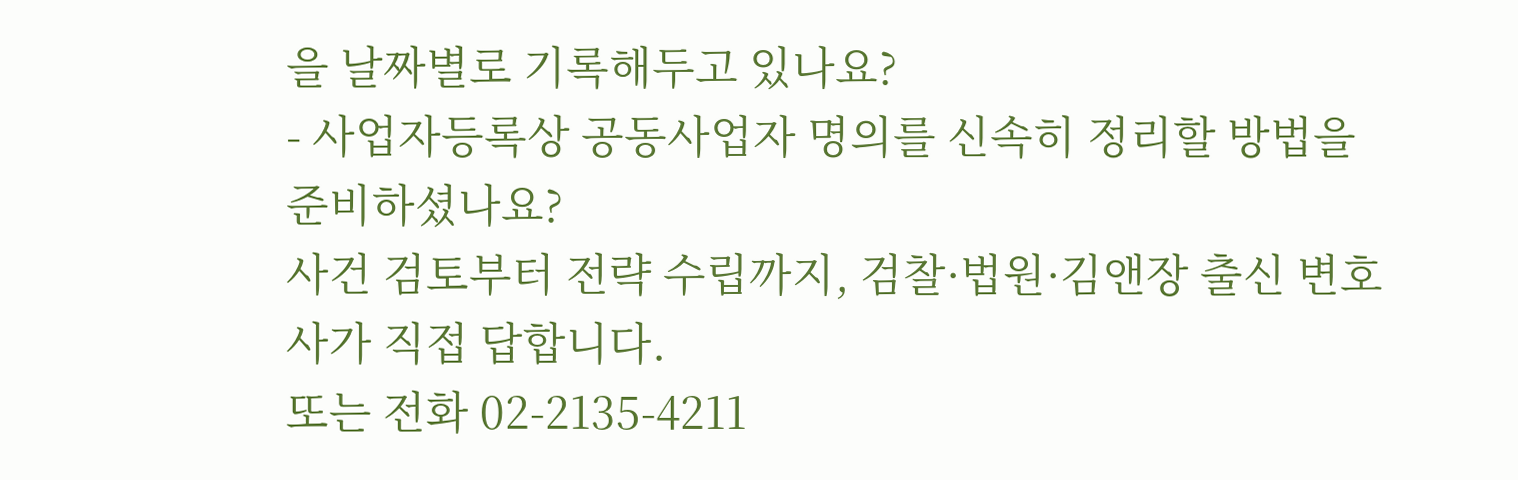을 날짜별로 기록해두고 있나요?
- 사업자등록상 공동사업자 명의를 신속히 정리할 방법을 준비하셨나요?
사건 검토부터 전략 수립까지, 검찰·법원·김앤장 출신 변호사가 직접 답합니다.
또는 전화 02-2135-4211